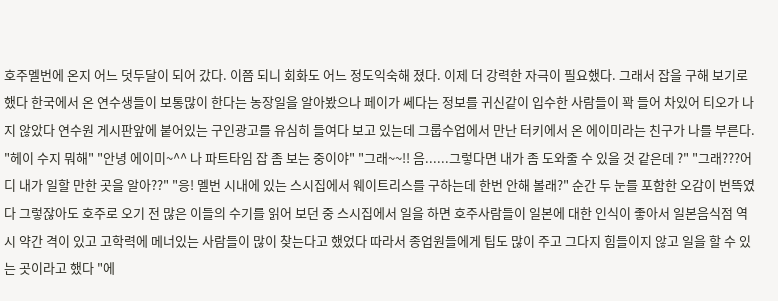호주멜번에 온지 어느 덧두달이 되어 갔다. 이쯤 되니 회화도 어느 정도익숙해 졌다. 이제 더 강력한 자극이 필요했다. 그래서 잡을 구해 보기로했다 한국에서 온 연수생들이 보통많이 한다는 농장일을 알아봤으나 페이가 쎄다는 정보를 귀신같이 입수한 사람들이 꽉 들어 차있어 티오가 나지 않았다 연수원 게시판앞에 붙어있는 구인광고를 유심히 들여다 보고 있는데 그룹수업에서 만난 터키에서 온 에이미라는 친구가 나를 부른다. "헤이 수지 뭐해" "안녕 에이미~^^ 나 파트타임 잡 좀 보는 중이야" "그래~~!! 음......그렇다면 내가 좀 도와줄 수 있을 것 같은데 ?" "그래???어디 내가 일할 만한 곳을 알아??" "응! 멜번 시내에 있는 스시집에서 웨이트리스를 구하는데 한번 안해 볼래?" 순간 두 눈를 포함한 오감이 번뜩였다 그렇잖아도 호주로 오기 전 많은 이들의 수기를 읽어 보던 중 스시집에서 일을 하면 호주사람들이 일본에 대한 인식이 좋아서 일본음식점 역시 약간 격이 있고 고학력에 메너있는 사람들이 많이 찾는다고 했었다 따라서 종업원들에게 팁도 많이 주고 그다지 힘들이지 않고 일을 할 수 있는 곳이라고 했다 "에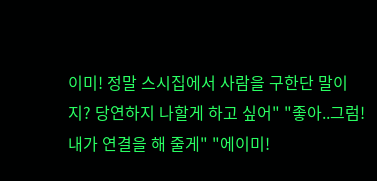이미! 정말 스시집에서 사람을 구한단 말이지? 당연하지 나할게 하고 싶어" "좋아..그럼! 내가 연결을 해 줄게" "에이미!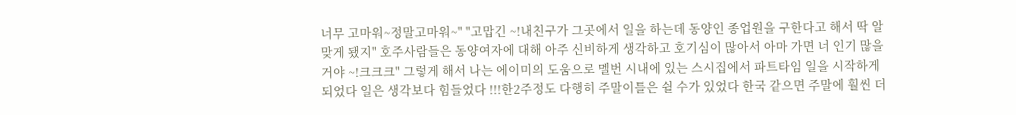너무 고마워~정말고마워~" "고맙긴 ~!내친구가 그곳에서 일을 하는데 동양인 종업원을 구한다고 해서 딱 알맞게 됐지" 호주사람들은 동양여자에 대해 아주 신비하게 생각하고 호기심이 많아서 아마 가면 너 인기 많을 거야 ~!크크크" 그렇게 해서 나는 에이미의 도움으로 멜번 시내에 있는 스시집에서 파트타임 일을 시작하게 되었다 일은 생각보다 힘들었다 !!!한2주정도 다행히 주말이틀은 쉴 수가 있었다 한국 같으면 주말에 훨씬 더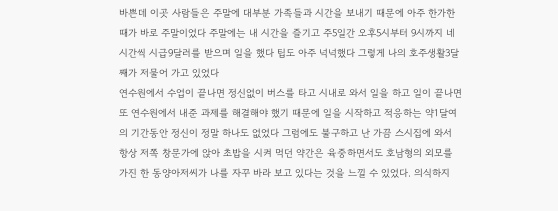바쁜데 이곳 사람들은 주말에 대부분 가족들과 시간을 보내기 때문에 아주 한가한 때가 바로 주말이었다 주말에는 내 시간을 즐기고 주5일간 오후5시부터 9시까지 네시간씩 시급9달러를 받으며 일을 했다 팁도 아주 넉넉했다 그렇게 나의 호주생활3달째가 저물어 가고 있었다
연수원에서 수업이 끝나면 정신없이 버스를 타고 시내로 와서 일을 하고 일이 끝나면 또 연수원에서 내준 과제를 해결해야 했기 때문에 일을 시작하고 적응하는 약1달여의 기간동안 정신이 정말 하나도 없었다 그럼에도 불구하고 난 가끔 스시집에 와서 항상 저쪽 창문가에 앉아 초밥을 시켜 먹던 약간은 육중하면서도 호남형의 외모를 가진 한 동양아저씨가 나를 자꾸 바라 보고 있다는 것을 느낄 수 있었다. 의식하지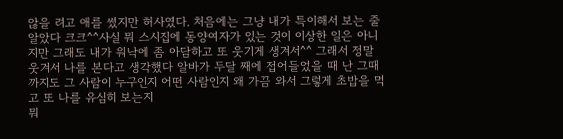않을 려고 애를 썼지만 허사였다. 처음에는 그냥 내가 특이해서 보는 줄 알았다 크크^^사실 뭐 스시집에 동양여자가 있는 것이 이상한 일은 아니지만 그래도 내가 워낙에 좀 아담하고 또 웃기게 생겨서^^ 그래서 정말 웃겨서 나를 본다고 생각했다 알바가 두달 째에 접어들었을 때 난 그때까지도 그 사람이 누구인지 어떤 사람인지 왜 가끔 와서 그렇게 초밥을 먹고 또 나를 유심히 보는지
뭐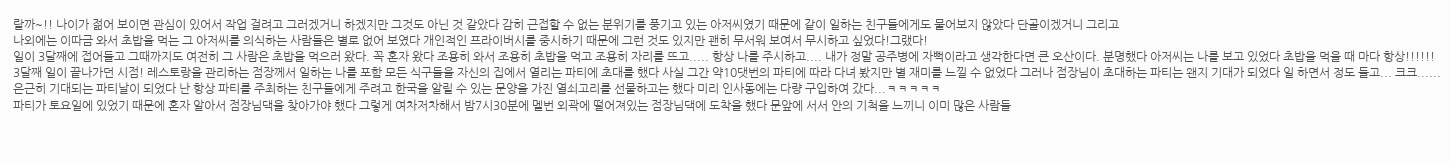랄까~!! 나이가 젊어 보이면 관심이 있어서 작업 걸려고 그러겠거니 하겠지만 그것도 아닌 것 같았다 감히 근접할 수 없는 분위기를 풍기고 있는 아저씨였기 때문에 같이 일하는 친구들에게도 물어보지 않았다 단골이겠거니 그리고
나외에는 이따금 와서 초밥을 먹는 그 아저씨를 의식하는 사람들은 별로 없어 보였다 개인적인 프라이버시를 중시하기 때문에 그런 것도 있지만 괜히 무서워 보여서 무시하고 싶었다!그랬다!
일이 3달째에 접어들고 그때까지도 여전히 그 사람은 초밥을 먹으러 왔다. 꼭 혼자 왔다 조용히 와서 조용히 초밥을 먹고 조용히 자리를 뜨고..... 항상 나를 주시하고.... 내가 정말 공주병에 자뻑이라고 생각한다면 큰 오산이다. 분명했다 아저씨는 나를 보고 있었다 초밥을 먹을 때 마다 항상!!!!!! 3달째 일이 끝나가던 시점! 레스토랑을 관리하는 점장께서 일하는 나를 포함 모든 식구들을 자신의 집에서 열리는 파티에 초대를 했다 사실 그간 약10댓번의 파티에 따라 다녀 봤지만 별 재미를 느낄 수 없었다 그러나 점장님이 초대하는 파티는 왠지 기대가 되었다 일 하면서 정도 들고... 크크......은근히 기대되는 파티날이 되었다 난 항상 파티를 주최하는 친구들에게 주려고 한국을 알릴 수 있는 문양을 가진 열쇠고리를 선물하고는 했다 미리 인사동에는 다량 구입하여 갔다...ㅋㅋㅋㅋㅋ
파티가 토요일에 있었기 때문에 혼자 알아서 점장님댁을 찾아가야 했다 그렇게 여차저차해서 밤7시30분에 멜번 외곽에 떨어져있는 점장님댁에 도착을 했다 문앞에 서서 안의 기척을 느끼니 이미 많은 사람들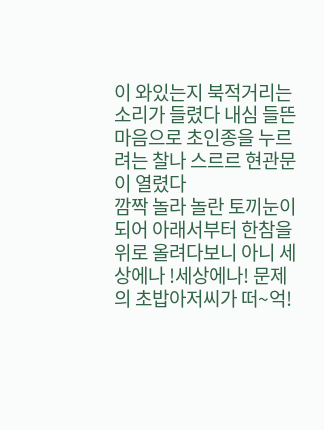이 와있는지 북적거리는 소리가 들렸다 내심 들뜬 마음으로 초인종을 누르려는 찰나 스르르 현관문이 열렸다
깜짝 놀라 놀란 토끼눈이 되어 아래서부터 한참을 위로 올려다보니 아니 세상에나 !세상에나! 문제의 초밥아저씨가 떠~억!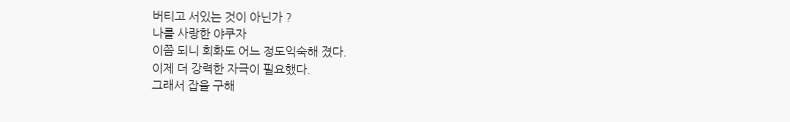버티고 서있는 것이 아닌가 ?
나를 사랑한 야쿠자
이쯤 되니 회화도 어느 정도익숙해 졌다.
이제 더 강력한 자극이 필요했다.
그래서 잡을 구해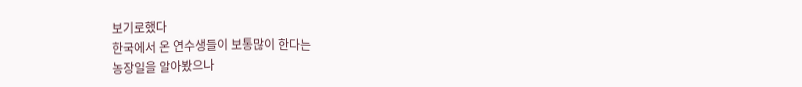보기로했다
한국에서 온 연수생들이 보통많이 한다는
농장일을 알아봤으나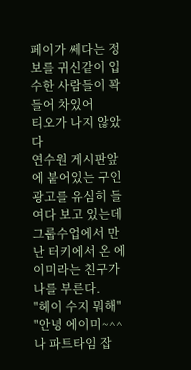페이가 쎄다는 정보를 귀신같이 입수한 사람들이 꽉 들어 차있어
티오가 나지 않았다
연수원 게시판앞에 붙어있는 구인광고를 유심히 들여다 보고 있는데
그룹수업에서 만난 터키에서 온 에이미라는 친구가 나를 부른다.
"헤이 수지 뭐해"
"안녕 에이미~^^ 나 파트타임 잡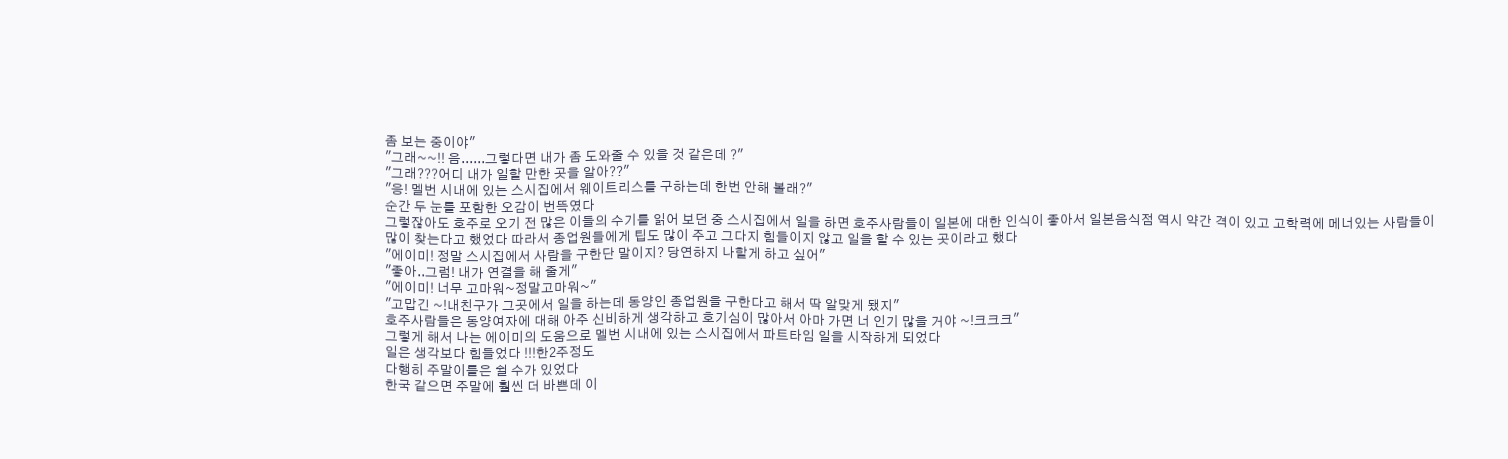좀 보는 중이야"
"그래~~!! 음......그렇다면 내가 좀 도와줄 수 있을 것 같은데 ?"
"그래???어디 내가 일할 만한 곳을 알아??"
"응! 멜번 시내에 있는 스시집에서 웨이트리스를 구하는데 한번 안해 볼래?"
순간 두 눈를 포함한 오감이 번뜩였다
그렇잖아도 호주로 오기 전 많은 이들의 수기를 읽어 보던 중 스시집에서 일을 하면 호주사람들이 일본에 대한 인식이 좋아서 일본음식점 역시 약간 격이 있고 고학력에 메너있는 사람들이 많이 찾는다고 했었다 따라서 종업원들에게 팁도 많이 주고 그다지 힘들이지 않고 일을 할 수 있는 곳이라고 했다
"에이미! 정말 스시집에서 사람을 구한단 말이지? 당연하지 나할게 하고 싶어"
"좋아..그럼! 내가 연결을 해 줄게"
"에이미! 너무 고마워~정말고마워~"
"고맙긴 ~!내친구가 그곳에서 일을 하는데 동양인 종업원을 구한다고 해서 딱 알맞게 됐지"
호주사람들은 동양여자에 대해 아주 신비하게 생각하고 호기심이 많아서 아마 가면 너 인기 많을 거야 ~!크크크"
그렇게 해서 나는 에이미의 도움으로 멜번 시내에 있는 스시집에서 파트타임 일을 시작하게 되었다
일은 생각보다 힘들었다 !!!한2주정도
다행히 주말이틀은 쉴 수가 있었다
한국 같으면 주말에 훨씬 더 바쁜데 이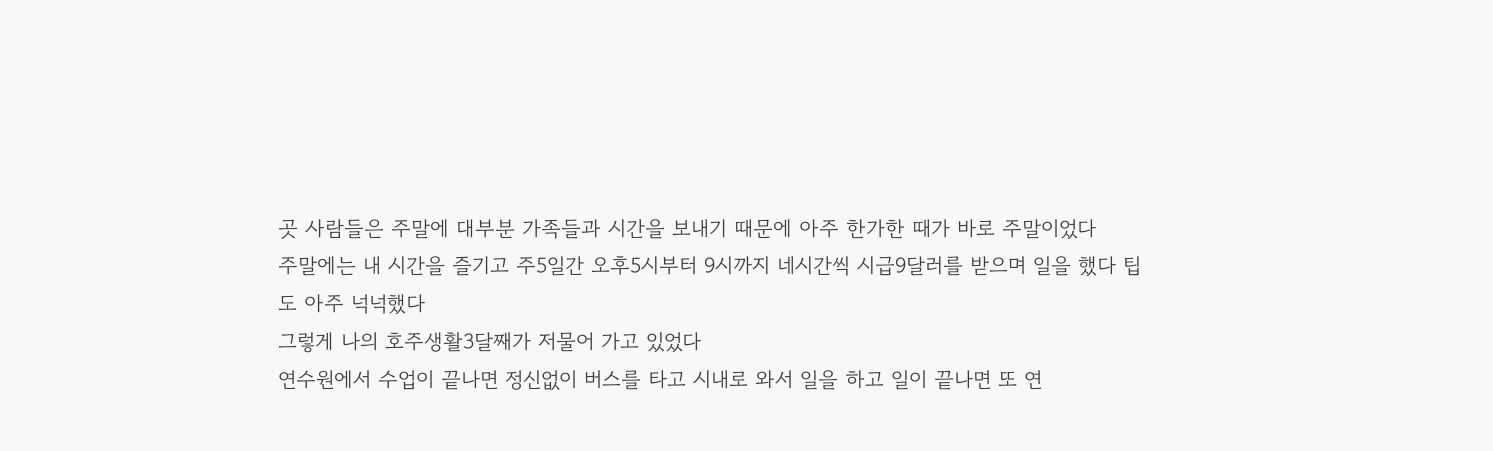곳 사람들은 주말에 대부분 가족들과 시간을 보내기 때문에 아주 한가한 때가 바로 주말이었다
주말에는 내 시간을 즐기고 주5일간 오후5시부터 9시까지 네시간씩 시급9달러를 받으며 일을 했다 팁도 아주 넉넉했다
그렇게 나의 호주생활3달째가 저물어 가고 있었다
연수원에서 수업이 끝나면 정신없이 버스를 타고 시내로 와서 일을 하고 일이 끝나면 또 연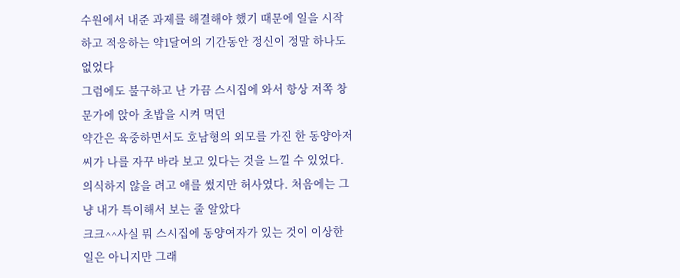수원에서 내준 과제를 해결해야 했기 때문에 일을 시작하고 적응하는 약1달여의 기간동안 정신이 정말 하나도 없었다
그럼에도 불구하고 난 가끔 스시집에 와서 항상 저쪽 창문가에 앉아 초밥을 시켜 먹던
약간은 육중하면서도 호남형의 외모를 가진 한 동양아저씨가 나를 자꾸 바라 보고 있다는 것을 느낄 수 있었다. 의식하지 않을 려고 애를 썼지만 허사였다. 처음에는 그냥 내가 특이해서 보는 줄 알았다
크크^^사실 뭐 스시집에 동양여자가 있는 것이 이상한 일은 아니지만 그래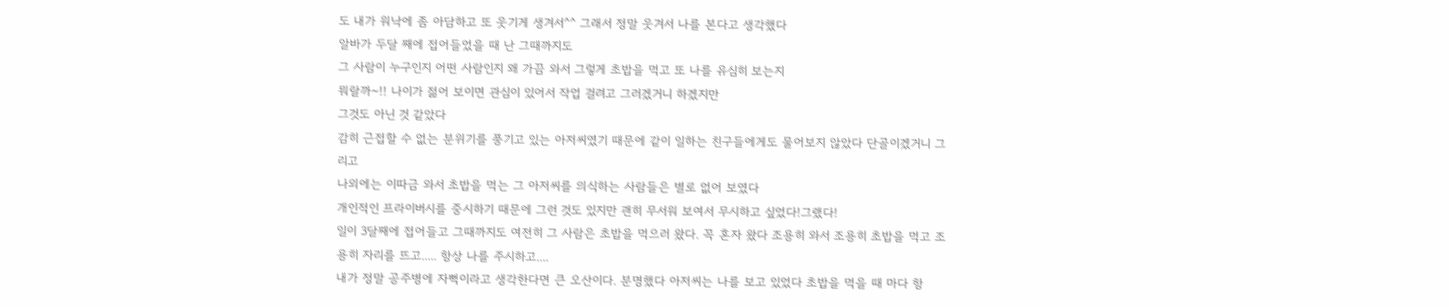도 내가 워낙에 좀 아담하고 또 웃기게 생겨서^^ 그래서 정말 웃겨서 나를 본다고 생각했다
알바가 두달 째에 접어들었을 때 난 그때까지도
그 사람이 누구인지 어떤 사람인지 왜 가끔 와서 그렇게 초밥을 먹고 또 나를 유심히 보는지
뭐랄까~!! 나이가 젊어 보이면 관심이 있어서 작업 걸려고 그러겠거니 하겠지만
그것도 아닌 것 같았다
감히 근접할 수 없는 분위기를 풍기고 있는 아저씨였기 때문에 같이 일하는 친구들에게도 물어보지 않았다 단골이겠거니 그리고
나외에는 이따금 와서 초밥을 먹는 그 아저씨를 의식하는 사람들은 별로 없어 보였다
개인적인 프라이버시를 중시하기 때문에 그런 것도 있지만 괜히 무서워 보여서 무시하고 싶었다!그랬다!
일이 3달째에 접어들고 그때까지도 여전히 그 사람은 초밥을 먹으러 왔다. 꼭 혼자 왔다 조용히 와서 조용히 초밥을 먹고 조용히 자리를 뜨고..... 항상 나를 주시하고....
내가 정말 공주병에 자뻑이라고 생각한다면 큰 오산이다. 분명했다 아저씨는 나를 보고 있었다 초밥을 먹을 때 마다 항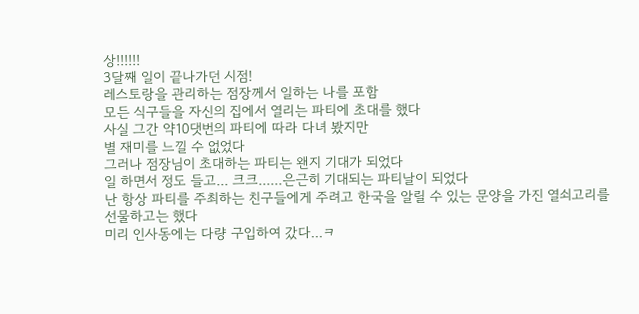상!!!!!!
3달째 일이 끝나가던 시점!
레스토랑을 관리하는 점장께서 일하는 나를 포함
모든 식구들을 자신의 집에서 열리는 파티에 초대를 했다
사실 그간 약10댓번의 파티에 따라 다녀 봤지만
별 재미를 느낄 수 없었다
그러나 점장님이 초대하는 파티는 왠지 기대가 되었다
일 하면서 정도 들고... 크크......은근히 기대되는 파티날이 되었다
난 항상 파티를 주최하는 친구들에게 주려고 한국을 알릴 수 있는 문양을 가진 열쇠고리를 선물하고는 했다
미리 인사동에는 다량 구입하여 갔다...ㅋ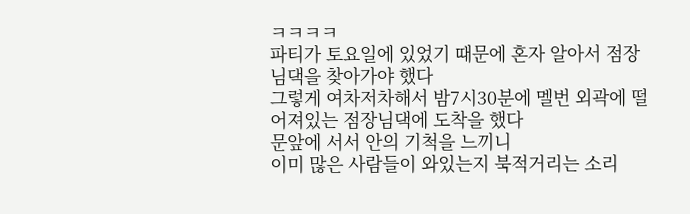ㅋㅋㅋㅋ
파티가 토요일에 있었기 때문에 혼자 알아서 점장님댁을 찾아가야 했다
그렇게 여차저차해서 밤7시30분에 멜번 외곽에 떨어져있는 점장님댁에 도착을 했다
문앞에 서서 안의 기척을 느끼니
이미 많은 사람들이 와있는지 북적거리는 소리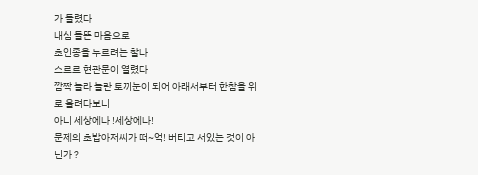가 들렸다
내심 들뜬 마음으로
초인종을 누르려는 찰나
스르르 현관문이 열렸다
깜짝 놀라 놀란 토끼눈이 되어 아래서부터 한참을 위로 올려다보니
아니 세상에나 !세상에나!
문제의 초밥아저씨가 떠~억! 버티고 서있는 것이 아닌가 ?